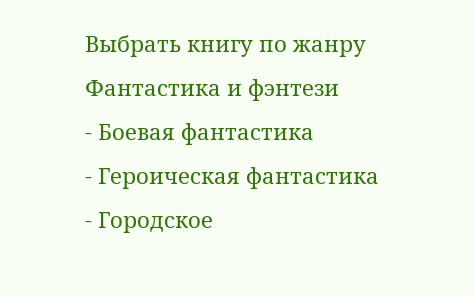Выбрать книгу по жанру
Фантастика и фэнтези
- Боевая фантастика
- Героическая фантастика
- Городское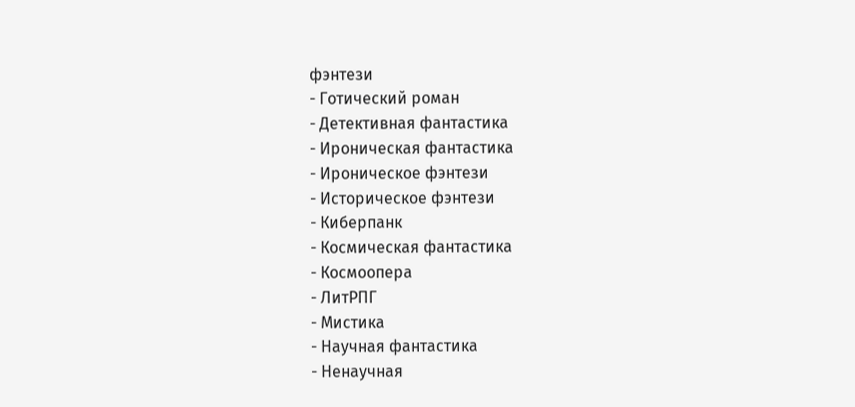фэнтези
- Готический роман
- Детективная фантастика
- Ироническая фантастика
- Ироническое фэнтези
- Историческое фэнтези
- Киберпанк
- Космическая фантастика
- Космоопера
- ЛитРПГ
- Мистика
- Научная фантастика
- Ненаучная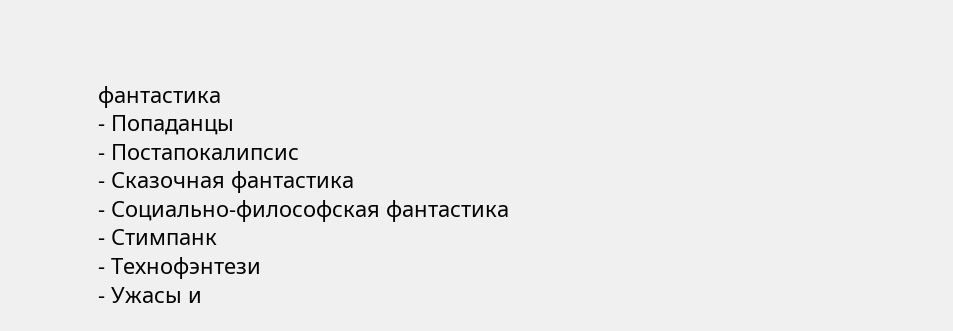фантастика
- Попаданцы
- Постапокалипсис
- Сказочная фантастика
- Социально-философская фантастика
- Стимпанк
- Технофэнтези
- Ужасы и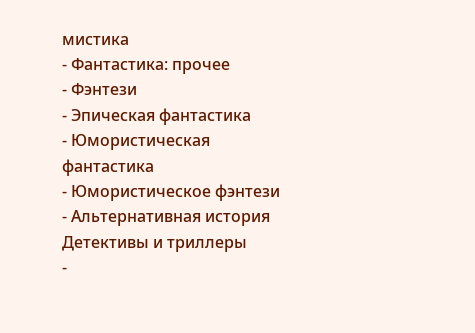мистика
- Фантастика: прочее
- Фэнтези
- Эпическая фантастика
- Юмористическая фантастика
- Юмористическое фэнтези
- Альтернативная история
Детективы и триллеры
-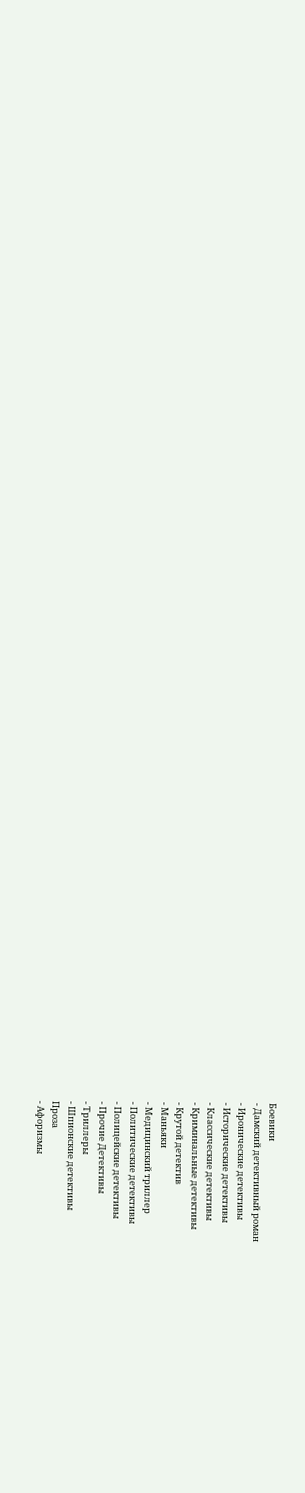Боевики
- Дамский детективный роман
- Иронические детективы
- Исторические детективы
- Классические детективы
- Криминальные детективы
- Крутой детектив
- Маньяки
- Медицинский триллер
- Политические детективы
- Полицейские детективы
- Прочие Детективы
- Триллеры
- Шпионские детективы
Проза
- Афоризмы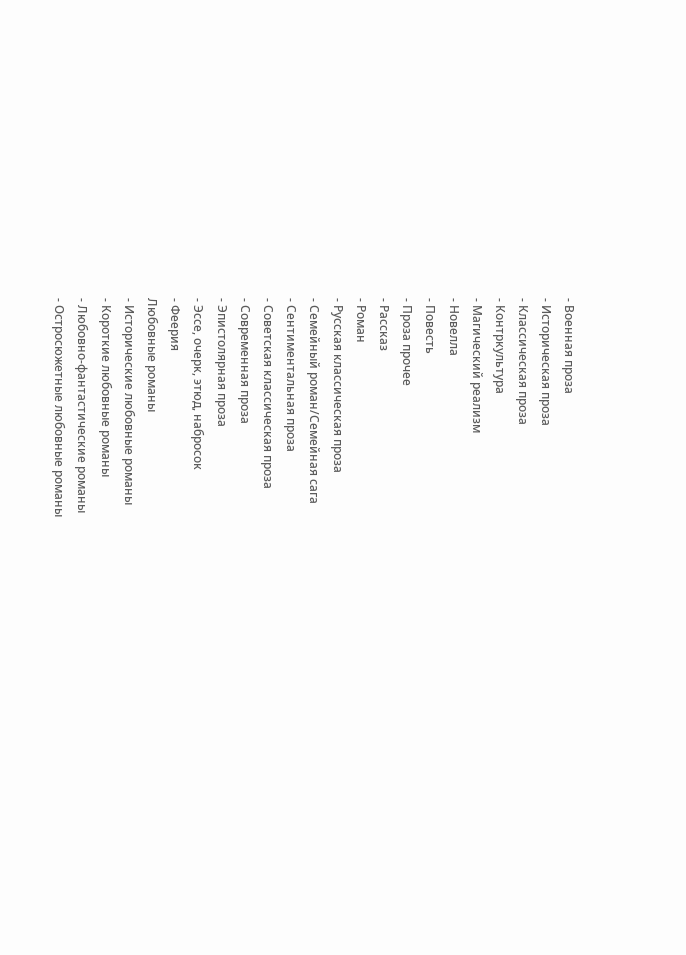- Военная проза
- Историческая проза
- Классическая проза
- Контркультура
- Магический реализм
- Новелла
- Повесть
- Проза прочее
- Рассказ
- Роман
- Русская классическая проза
- Семейный роман/Семейная сага
- Сентиментальная проза
- Советская классическая проза
- Современная проза
- Эпистолярная проза
- Эссе, очерк, этюд, набросок
- Феерия
Любовные романы
- Исторические любовные романы
- Короткие любовные романы
- Любовно-фантастические романы
- Остросюжетные любовные романы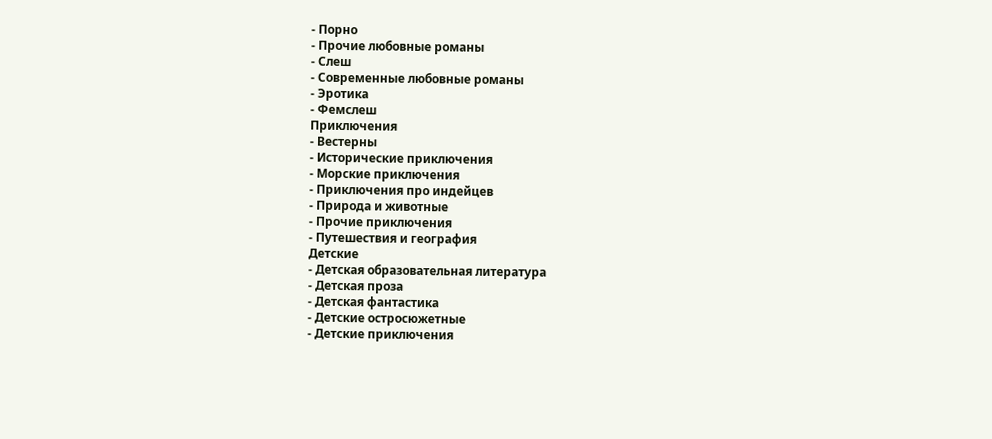- Порно
- Прочие любовные романы
- Слеш
- Современные любовные романы
- Эротика
- Фемслеш
Приключения
- Вестерны
- Исторические приключения
- Морские приключения
- Приключения про индейцев
- Природа и животные
- Прочие приключения
- Путешествия и география
Детские
- Детская образовательная литература
- Детская проза
- Детская фантастика
- Детские остросюжетные
- Детские приключения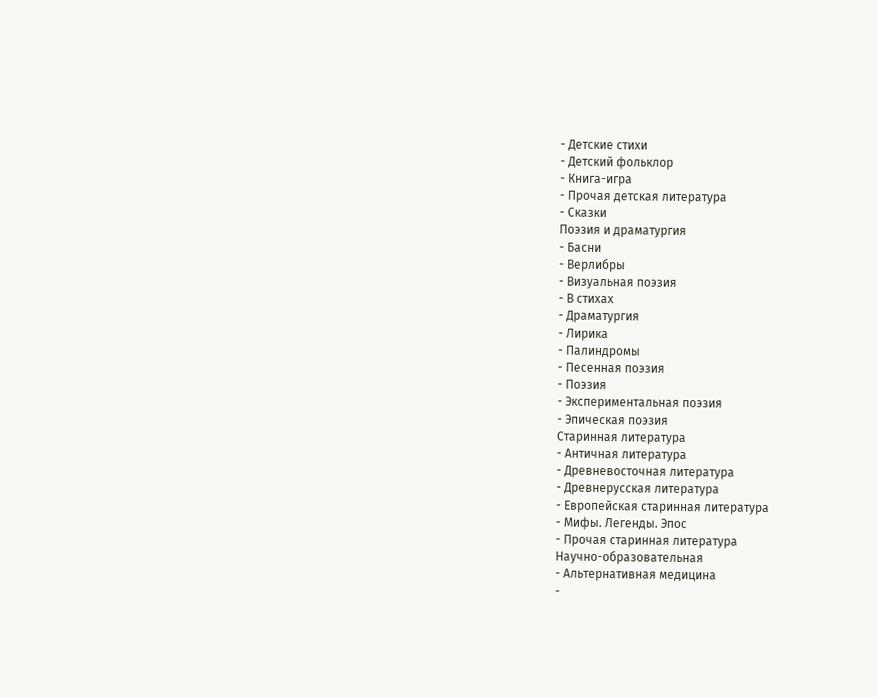- Детские стихи
- Детский фольклор
- Книга-игра
- Прочая детская литература
- Сказки
Поэзия и драматургия
- Басни
- Верлибры
- Визуальная поэзия
- В стихах
- Драматургия
- Лирика
- Палиндромы
- Песенная поэзия
- Поэзия
- Экспериментальная поэзия
- Эпическая поэзия
Старинная литература
- Античная литература
- Древневосточная литература
- Древнерусская литература
- Европейская старинная литература
- Мифы. Легенды. Эпос
- Прочая старинная литература
Научно-образовательная
- Альтернативная медицина
-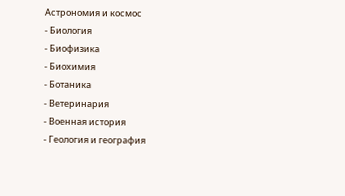Астрономия и космос
- Биология
- Биофизика
- Биохимия
- Ботаника
- Ветеринария
- Военная история
- Геология и география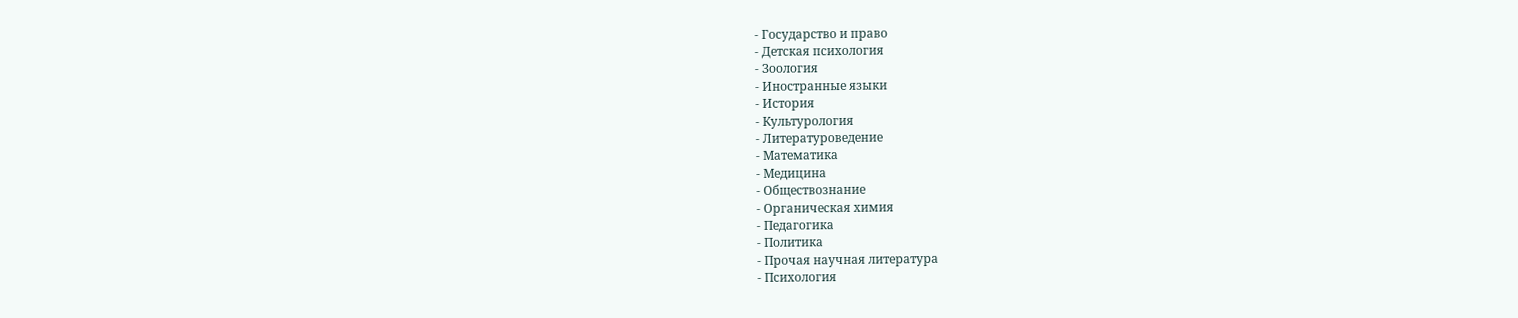- Государство и право
- Детская психология
- Зоология
- Иностранные языки
- История
- Культурология
- Литературоведение
- Математика
- Медицина
- Обществознание
- Органическая химия
- Педагогика
- Политика
- Прочая научная литература
- Психология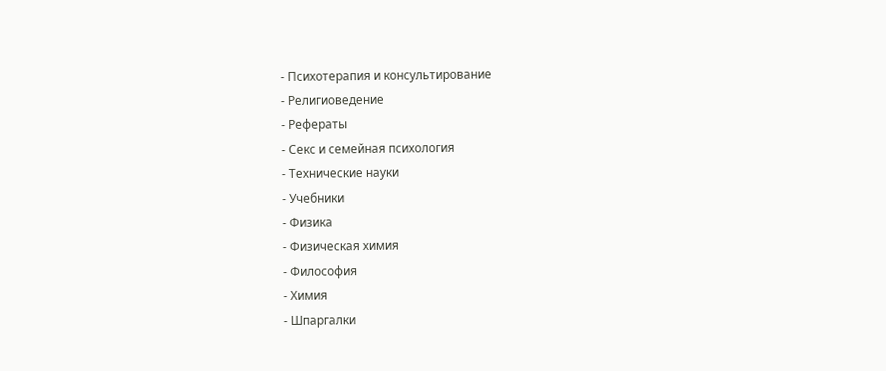- Психотерапия и консультирование
- Религиоведение
- Рефераты
- Секс и семейная психология
- Технические науки
- Учебники
- Физика
- Физическая химия
- Философия
- Химия
- Шпаргалки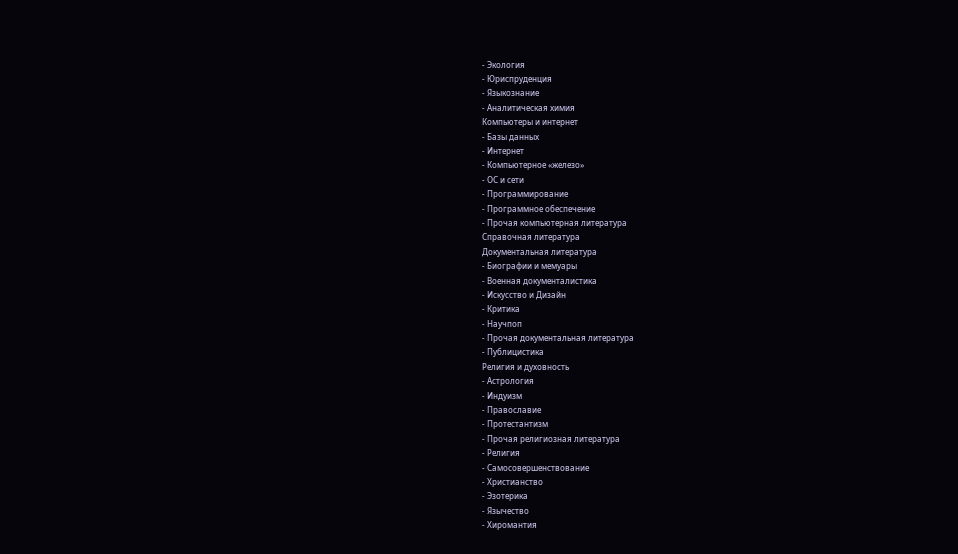- Экология
- Юриспруденция
- Языкознание
- Аналитическая химия
Компьютеры и интернет
- Базы данных
- Интернет
- Компьютерное «железо»
- ОС и сети
- Программирование
- Программное обеспечение
- Прочая компьютерная литература
Справочная литература
Документальная литература
- Биографии и мемуары
- Военная документалистика
- Искусство и Дизайн
- Критика
- Научпоп
- Прочая документальная литература
- Публицистика
Религия и духовность
- Астрология
- Индуизм
- Православие
- Протестантизм
- Прочая религиозная литература
- Религия
- Самосовершенствование
- Христианство
- Эзотерика
- Язычество
- Хиромантия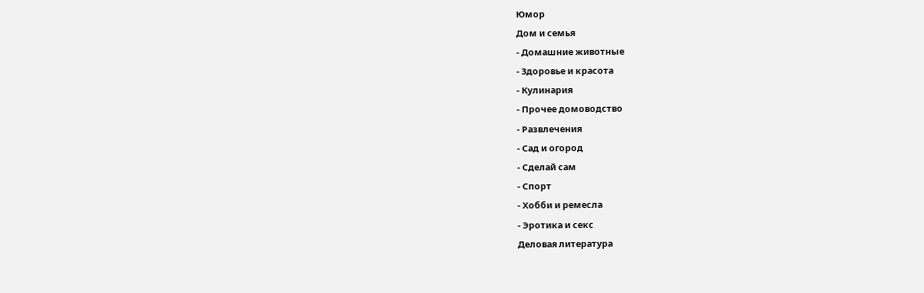Юмор
Дом и семья
- Домашние животные
- Здоровье и красота
- Кулинария
- Прочее домоводство
- Развлечения
- Сад и огород
- Сделай сам
- Спорт
- Хобби и ремесла
- Эротика и секс
Деловая литература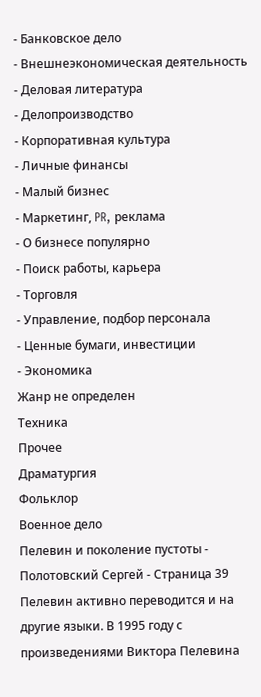- Банковское дело
- Внешнеэкономическая деятельность
- Деловая литература
- Делопроизводство
- Корпоративная культура
- Личные финансы
- Малый бизнес
- Маркетинг, PR, реклама
- О бизнесе популярно
- Поиск работы, карьера
- Торговля
- Управление, подбор персонала
- Ценные бумаги, инвестиции
- Экономика
Жанр не определен
Техника
Прочее
Драматургия
Фольклор
Военное дело
Пелевин и поколение пустоты - Полотовский Сергей - Страница 39
Пелевин активно переводится и на другие языки. В 1995 году с произведениями Виктора Пелевина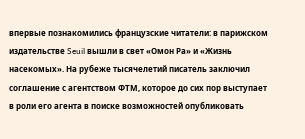впервые познакомились французские читатели: в парижском издательстве Seuil вышли в свет «Омон Ра» и «Жизнь насекомых». На рубеже тысячелетий писатель заключил соглашение с агентством ФТМ, которое до сих пор выступает в роли его агента в поиске возможностей опубликовать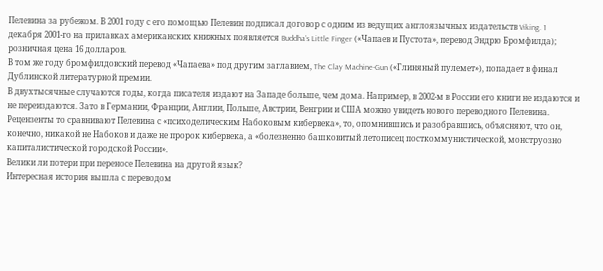Пелевина за рубежом. В 2001 году с его помощью Пелевин подписал договор с одним из ведущих англоязычных издательств Viking. 1 декабря 2001-го на прилавках американских книжных появляется Buddha’s Little Finger («Чапаев и Пустота», перевод Эндрю Бромфилда); розничная цена 16 долларов.
В том же году бромфилдовский перевод «Чапаева» под другим заглавием, The Clay Machine-Gun («Глиняный пулемет»), попадает в финал Дублинской литературной премии.
В двухтысячные случаются годы, когда писателя издают на Западе больше, чем дома. Например, в 2002-м в России его книги не издаются и не переиздаются. Зато в Германии, Франции, Англии, Польше, Австрии, Венгрии и США можно увидеть нового переводного Пелевина.
Рецензенты то сравнивают Пелевина с «психоделическим Набоковым кибервека», то, опомнившись и разобравшись, объясняют, что он, конечно, никакой не Набоков и даже не пророк кибервека, а «болезненно башковитый летописец посткоммунистической, монструозно капиталистической городской России».
Велики ли потери при переносе Пелевина на другой язык?
Интересная история вышла с переводом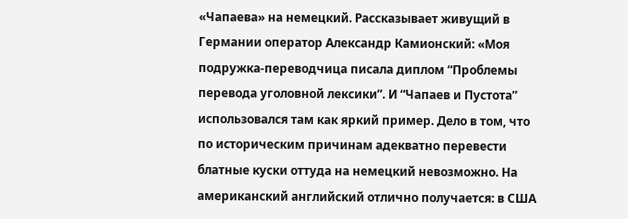«Чапаева» на немецкий. Рассказывает живущий в Германии оператор Александр Камионский: «Моя подружка-переводчица писала диплом “Проблемы перевода уголовной лексики”. И “Чапаев и Пустота” использовался там как яркий пример. Дело в том, что по историческим причинам адекватно перевести блатные куски оттуда на немецкий невозможно. На американский английский отлично получается: в США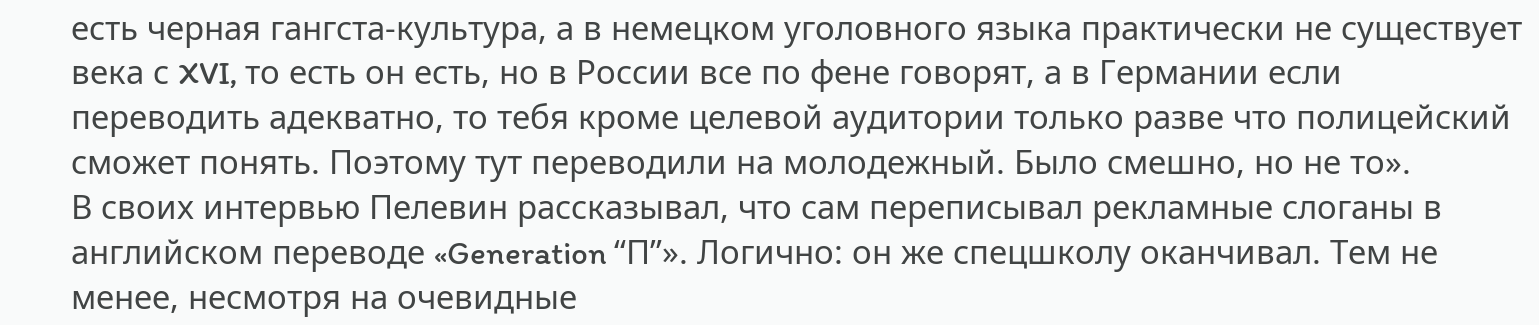есть черная гангста-культура, а в немецком уголовного языка практически не существует века с XVI, то есть он есть, но в России все по фене говорят, а в Германии если переводить адекватно, то тебя кроме целевой аудитории только разве что полицейский сможет понять. Поэтому тут переводили на молодежный. Было смешно, но не то».
В своих интервью Пелевин рассказывал, что сам переписывал рекламные слоганы в английском переводе «Generation “П”». Логично: он же спецшколу оканчивал. Тем не менее, несмотря на очевидные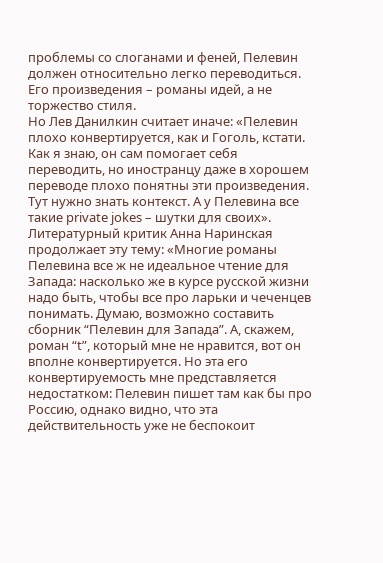проблемы со слоганами и феней, Пелевин должен относительно легко переводиться. Его произведения – романы идей, а не торжество стиля.
Но Лев Данилкин считает иначе: «Пелевин плохо конвертируется, как и Гоголь, кстати. Как я знаю, он сам помогает себя переводить, но иностранцу даже в хорошем переводе плохо понятны эти произведения. Тут нужно знать контекст. А у Пелевина все такие private jokes – шутки для своих».
Литературный критик Анна Наринская продолжает эту тему: «Многие романы Пелевина все ж не идеальное чтение для Запада: насколько же в курсе русской жизни надо быть, чтобы все про ларьки и чеченцев понимать. Думаю, возможно составить сборник “Пелевин для Запада”. А, скажем, роман “t”, который мне не нравится, вот он вполне конвертируется. Но эта его конвертируемость мне представляется недостатком: Пелевин пишет там как бы про Россию, однако видно, что эта действительность уже не беспокоит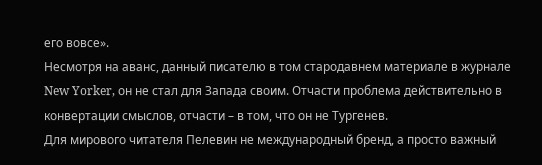его вовсе».
Несмотря на аванс, данный писателю в том стародавнем материале в журнале New Yorker, он не стал для Запада своим. Отчасти проблема действительно в конвертации смыслов, отчасти – в том, что он не Тургенев.
Для мирового читателя Пелевин не международный бренд, а просто важный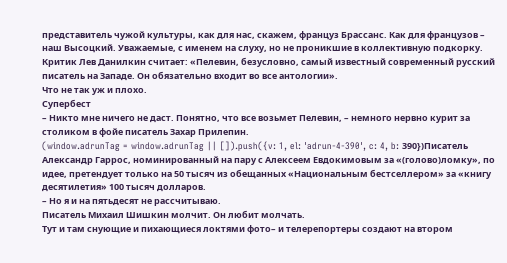представитель чужой культуры, как для нас, скажем, француз Брассанс. Как для французов – наш Высоцкий. Уважаемые, с именем на слуху, но не проникшие в коллективную подкорку. Критик Лев Данилкин считает: «Пелевин, безусловно, самый известный современный русский писатель на Западе. Он обязательно входит во все антологии».
Что не так уж и плохо.
Супербест
– Никто мне ничего не даст. Понятно, что все возьмет Пелевин, – немного нервно курит за столиком в фойе писатель Захар Прилепин.
(window.adrunTag = window.adrunTag || []).push({v: 1, el: 'adrun-4-390', c: 4, b: 390})Писатель Александр Гаррос, номинированный на пару с Алексеем Евдокимовым за «(голово)ломку», по идее, претендует только на 50 тысяч из обещанных «Национальным бестселлером» за «книгу десятилетия» 100 тысяч долларов.
– Но я и на пятьдесят не рассчитываю.
Писатель Михаил Шишкин молчит. Он любит молчать.
Тут и там снующие и пихающиеся локтями фото– и телерепортеры создают на втором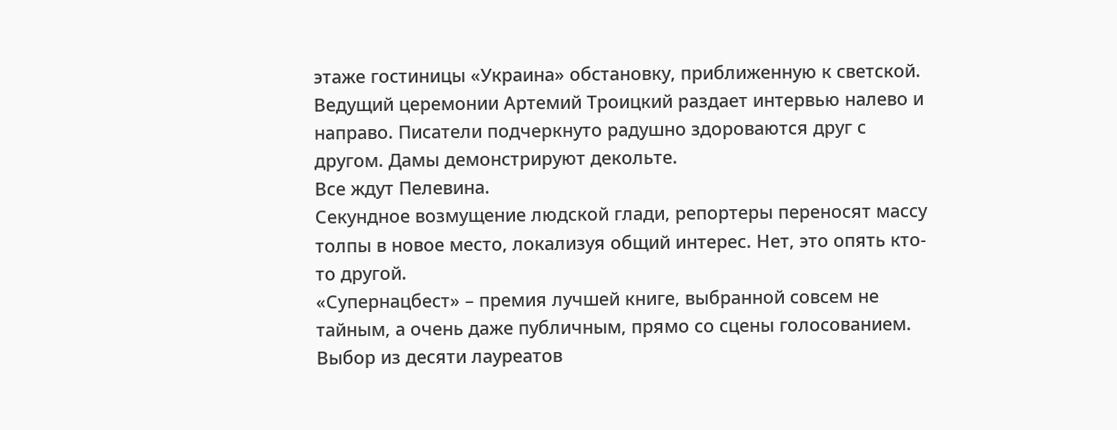этаже гостиницы «Украина» обстановку, приближенную к светской. Ведущий церемонии Артемий Троицкий раздает интервью налево и направо. Писатели подчеркнуто радушно здороваются друг с другом. Дамы демонстрируют декольте.
Все ждут Пелевина.
Секундное возмущение людской глади, репортеры переносят массу толпы в новое место, локализуя общий интерес. Нет, это опять кто-то другой.
«Супернацбест» – премия лучшей книге, выбранной совсем не тайным, а очень даже публичным, прямо со сцены голосованием. Выбор из десяти лауреатов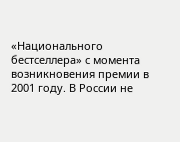«Национального бестселлера» с момента возникновения премии в 2001 году. В России не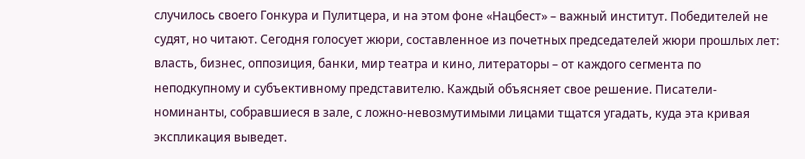случилось своего Гонкура и Пулитцера, и на этом фоне «Нацбест» – важный институт. Победителей не судят, но читают. Сегодня голосует жюри, составленное из почетных председателей жюри прошлых лет: власть, бизнес, оппозиция, банки, мир театра и кино, литераторы – от каждого сегмента по неподкупному и субъективному представителю. Каждый объясняет свое решение. Писатели-номинанты, собравшиеся в зале, с ложно-невозмутимыми лицами тщатся угадать, куда эта кривая экспликация выведет.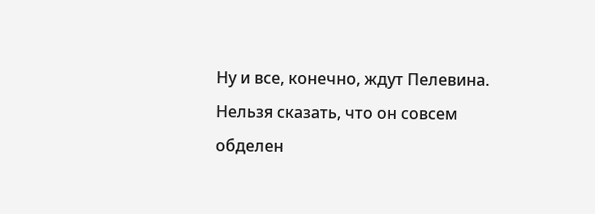Ну и все, конечно, ждут Пелевина.
Нельзя сказать, что он совсем обделен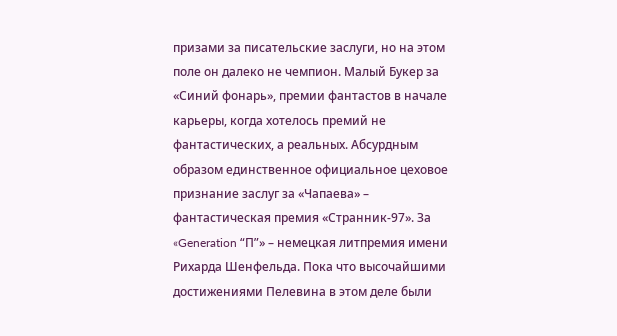призами за писательские заслуги, но на этом поле он далеко не чемпион. Малый Букер за «Синий фонарь», премии фантастов в начале карьеры, когда хотелось премий не фантастических, а реальных. Абсурдным образом единственное официальное цеховое признание заслуг за «Чапаева» – фантастическая премия «Странник-97». За «Generation “П”» – немецкая литпремия имени Рихарда Шенфельда. Пока что высочайшими достижениями Пелевина в этом деле были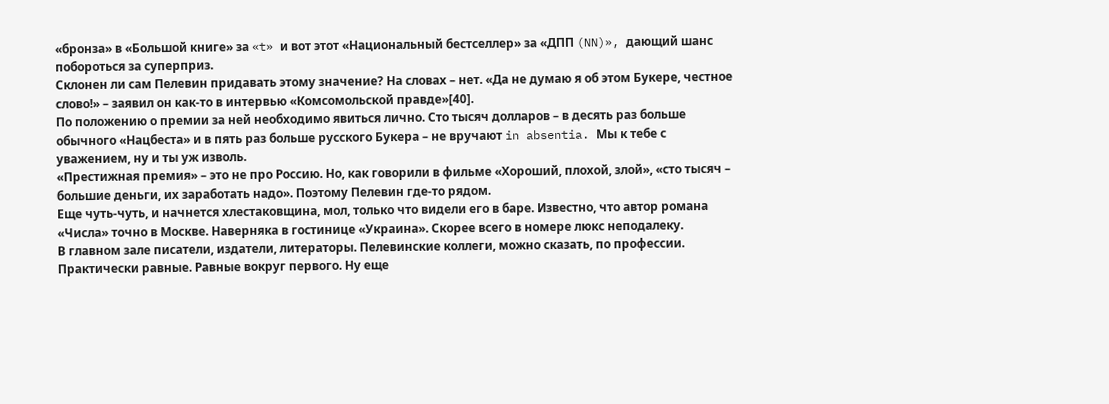«бронза» в «Большой книге» за «t» и вот этот «Национальный бестселлер» за «ДПП (NN)», дающий шанс побороться за суперприз.
Склонен ли сам Пелевин придавать этому значение? На словах – нет. «Да не думаю я об этом Букере, честное слово!» – заявил он как-то в интервью «Комсомольской правде»[40].
По положению о премии за ней необходимо явиться лично. Сто тысяч долларов – в десять раз больше обычного «Нацбеста» и в пять раз больше русского Букера – не вручают in absentia. Мы к тебе с уважением, ну и ты уж изволь.
«Престижная премия» – это не про Россию. Но, как говорили в фильме «Хороший, плохой, злой», «сто тысяч – большие деньги, их заработать надо». Поэтому Пелевин где-то рядом.
Еще чуть-чуть, и начнется хлестаковщина, мол, только что видели его в баре. Известно, что автор романа «Числа» точно в Москве. Наверняка в гостинице «Украина». Скорее всего в номере люкс неподалеку.
В главном зале писатели, издатели, литераторы. Пелевинские коллеги, можно сказать, по профессии. Практически равные. Равные вокруг первого. Ну еще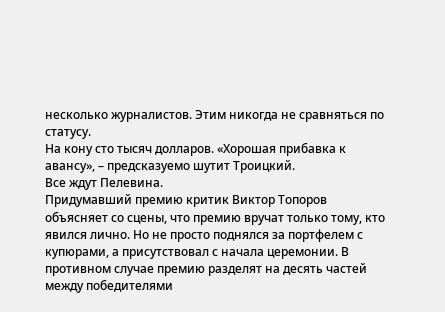несколько журналистов. Этим никогда не сравняться по статусу.
На кону сто тысяч долларов. «Хорошая прибавка к авансу», – предсказуемо шутит Троицкий.
Все ждут Пелевина.
Придумавший премию критик Виктор Топоров объясняет со сцены, что премию вручат только тому, кто явился лично. Но не просто поднялся за портфелем с купюрами, а присутствовал с начала церемонии. В противном случае премию разделят на десять частей между победителями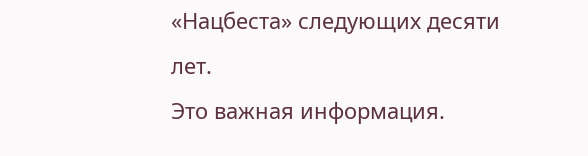«Нацбеста» следующих десяти лет.
Это важная информация.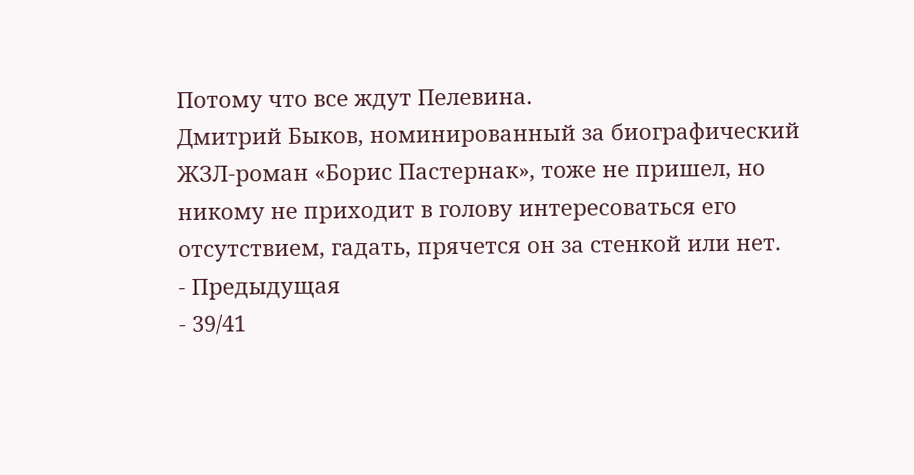Потому что все ждут Пелевина.
Дмитрий Быков, номинированный за биографический ЖЗЛ-роман «Борис Пастернак», тоже не пришел, но никому не приходит в голову интересоваться его отсутствием, гадать, прячется он за стенкой или нет.
- Предыдущая
- 39/41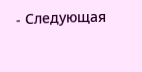- Следующая